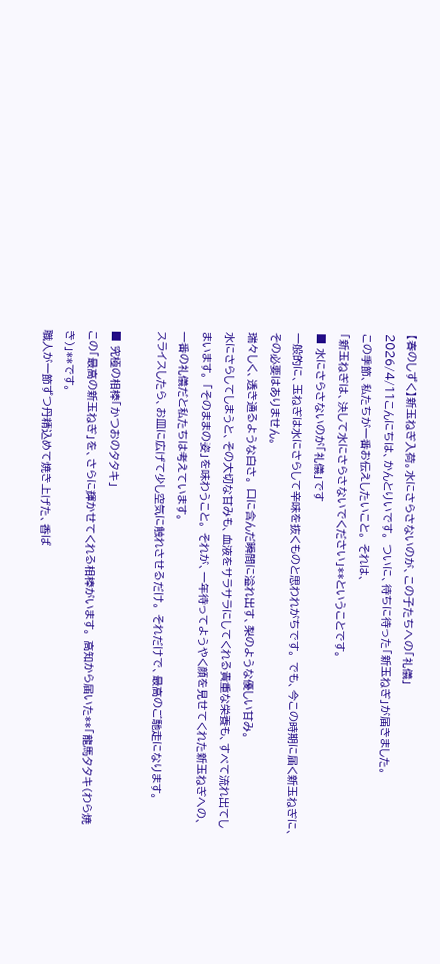【春のしずく】新玉ねぎ入荷。水にさらさないのが、この子たちへの「礼儀」
2026/4/11こんにちは、かんとりいです。 ついに、待ちに待った「新玉ねぎ」が届きました。
この季節、私たちが一番お伝えしたいこと。 それは、
「新玉ねぎは、決して水にさらさないでください」**ということです。
■ 水にさらさないのが「礼儀」です
一般的に、玉ねぎは水にさらして辛味を抜くものと思われがちです。 でも、今この時期に届く新玉ねぎに、その必要はありません。
瑞々しく、透き通るような白さ。 口に含んだ瞬間に溢れ出す、梨のような優しい甘み。
水にさらしてしまうと、その大切な甘みも、血液をサラサラにしてくれる貴重な栄養も、すべて流れ出てしまいます。 「そのままの姿」を味わうこと。 それが、一年待ってようやく顔を見せてくれた新玉ねぎへの、一番の礼儀だと私たちは考えています。
スライスしたら、お皿に広げて少し空気に触れさせるだけ。 それだけで、最高のご馳走になります。

■ 究極の相棒「かつおのタタキ」
この「最高の新玉ねぎ」を、さらに輝かせてくれる相棒がいます。 高知から届いた**「龍馬タタキ(わら焼き)」**です。
職人が一節ずつ丹精込めて焼き上げた、香ば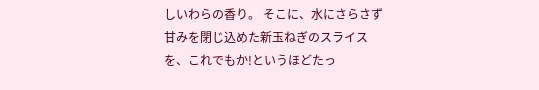しいわらの香り。 そこに、水にさらさず甘みを閉じ込めた新玉ねぎのスライスを、これでもか!というほどたっ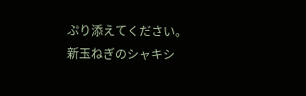ぷり添えてください。
新玉ねぎのシャキシ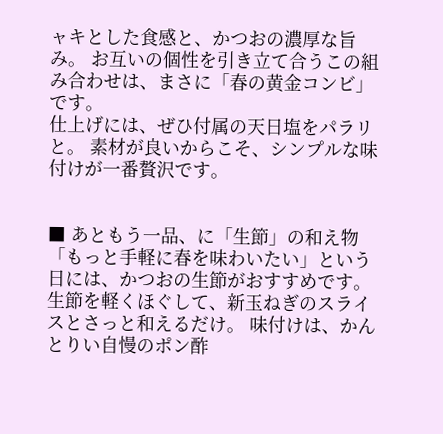ャキとした食感と、かつおの濃厚な旨み。 お互いの個性を引き立て合うこの組み合わせは、まさに「春の黄金コンビ」です。
仕上げには、ぜひ付属の天日塩をパラリと。 素材が良いからこそ、シンプルな味付けが一番贅沢です。


■ あともう一品、に「生節」の和え物
「もっと手軽に春を味わいたい」という日には、かつおの生節がおすすめです。
生節を軽くほぐして、新玉ねぎのスライスとさっと和えるだけ。 味付けは、かんとりい自慢のポン酢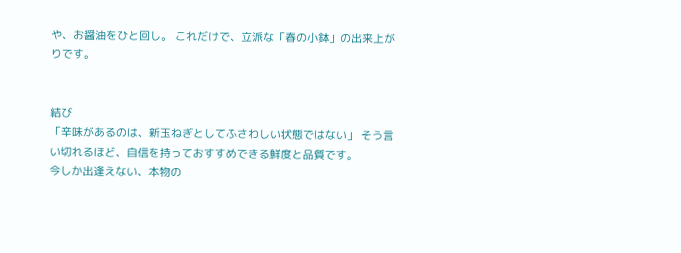や、お醤油をひと回し。 これだけで、立派な「春の小鉢」の出来上がりです。


結び
「辛味があるのは、新玉ねぎとしてふさわしい状態ではない」 そう言い切れるほど、自信を持っておすすめできる鮮度と品質です。
今しか出逢えない、本物の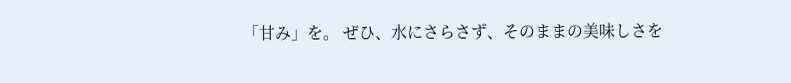「甘み」を。 ぜひ、水にさらさず、そのままの美味しさを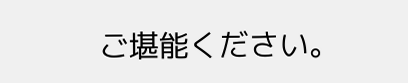ご堪能ください。